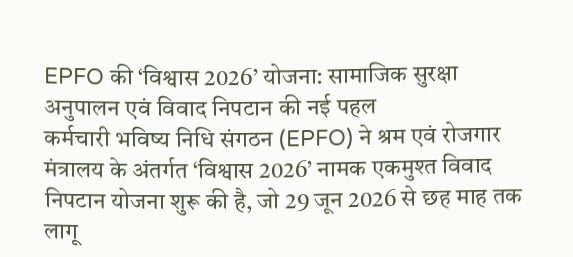EPFO की ‘विश्वास 2026’ योजना: सामाजिक सुरक्षा अनुपालन एवं विवाद निपटान की नई पहल
कर्मचारी भविष्य निधि संगठन (EPFO) ने श्रम एवं रोजगार मंत्रालय के अंतर्गत ‘विश्वास 2026’ नामक एकमुश्त विवाद निपटान योजना शुरू की है, जो 29 जून 2026 से छह माह तक लागू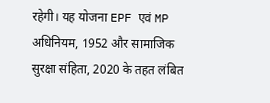रहेगी। यह योजना EPF एवं MP अधिनियम, 1952 और सामाजिक सुरक्षा संहिता, 2020 के तहत लंबित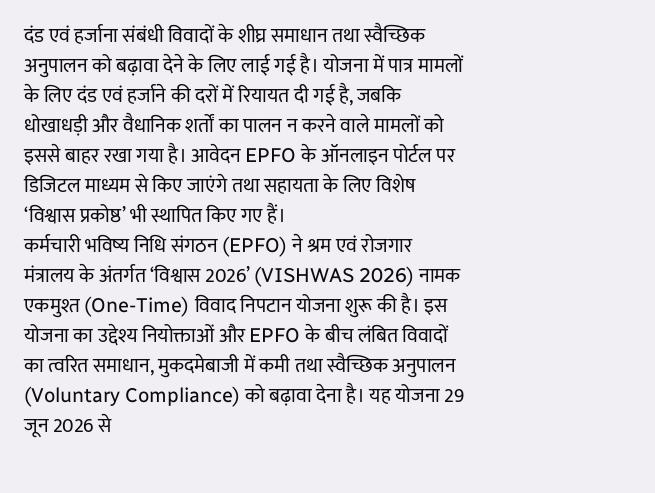दंड एवं हर्जाना संबंधी विवादों के शीघ्र समाधान तथा स्वैच्छिक अनुपालन को बढ़ावा देने के लिए लाई गई है। योजना में पात्र मामलों के लिए दंड एवं हर्जाने की दरों में रियायत दी गई है, जबकि धोखाधड़ी और वैधानिक शर्तों का पालन न करने वाले मामलों को इससे बाहर रखा गया है। आवेदन EPFO के ऑनलाइन पोर्टल पर डिजिटल माध्यम से किए जाएंगे तथा सहायता के लिए विशेष ‘विश्वास प्रकोष्ठ’ भी स्थापित किए गए हैं।
कर्मचारी भविष्य निधि संगठन (EPFO) ने श्रम एवं रोजगार मंत्रालय के अंतर्गत ‘विश्वास 2026’ (VISHWAS 2026) नामक एकमुश्त (One-Time) विवाद निपटान योजना शुरू की है। इस योजना का उद्देश्य नियोक्ताओं और EPFO के बीच लंबित विवादों का त्वरित समाधान, मुकदमेबाजी में कमी तथा स्वैच्छिक अनुपालन (Voluntary Compliance) को बढ़ावा देना है। यह योजना 29 जून 2026 से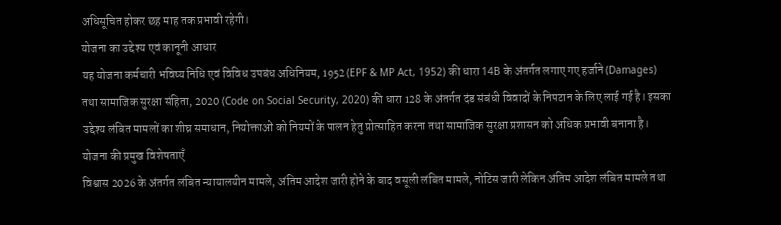अधिसूचित होकर छह माह तक प्रभावी रहेगी।
योजना का उद्देश्य एवं कानूनी आधार
यह योजना कर्मचारी भविष्य निधि एवं विविध उपबंध अधिनियम, 1952 (EPF & MP Act, 1952) की धारा 14B के अंतर्गत लगाए गए हर्जाने (Damages) तथा सामाजिक सुरक्षा संहिता, 2020 (Code on Social Security, 2020) की धारा 128 के अंतर्गत दंड संबंधी विवादों के निपटान के लिए लाई गई है। इसका उद्देश्य लंबित मामलों का शीघ्र समाधान, नियोक्ताओं को नियमों के पालन हेतु प्रोत्साहित करना तथा सामाजिक सुरक्षा प्रशासन को अधिक प्रभावी बनाना है।
योजना की प्रमुख विशेषताएँ
विश्वास 2026 के अंतर्गत लंबित न्यायालयीन मामले, अंतिम आदेश जारी होने के बाद वसूली लंबित मामले, नोटिस जारी लेकिन अंतिम आदेश लंबित मामले तथा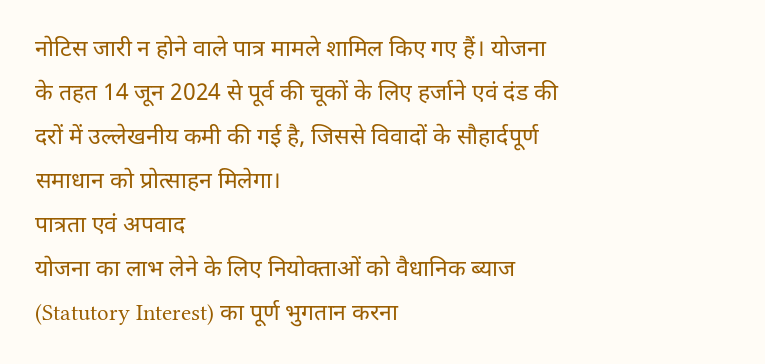नोटिस जारी न होने वाले पात्र मामले शामिल किए गए हैं। योजना के तहत 14 जून 2024 से पूर्व की चूकों के लिए हर्जाने एवं दंड की दरों में उल्लेखनीय कमी की गई है, जिससे विवादों के सौहार्दपूर्ण समाधान को प्रोत्साहन मिलेगा।
पात्रता एवं अपवाद
योजना का लाभ लेने के लिए नियोक्ताओं को वैधानिक ब्याज (Statutory Interest) का पूर्ण भुगतान करना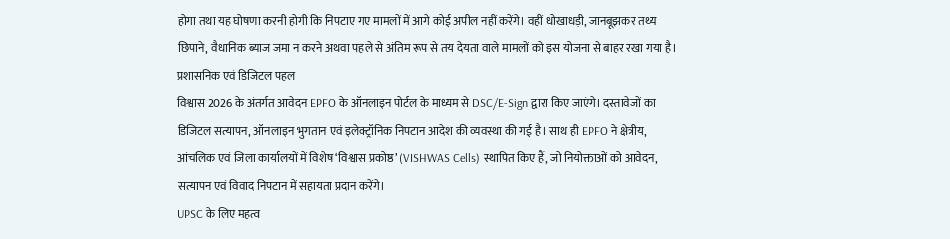होगा तथा यह घोषणा करनी होगी कि निपटाए गए मामलों में आगे कोई अपील नहीं करेंगे। वहीं धोखाधड़ी, जानबूझकर तथ्य छिपाने, वैधानिक ब्याज जमा न करने अथवा पहले से अंतिम रूप से तय देयता वाले मामलों को इस योजना से बाहर रखा गया है।
प्रशासनिक एवं डिजिटल पहल
विश्वास 2026 के अंतर्गत आवेदन EPFO के ऑनलाइन पोर्टल के माध्यम से DSC/E-Sign द्वारा किए जाएंगे। दस्तावेजों का डिजिटल सत्यापन, ऑनलाइन भुगतान एवं इलेक्ट्रॉनिक निपटान आदेश की व्यवस्था की गई है। साथ ही EPFO ने क्षेत्रीय, आंचलिक एवं जिला कार्यालयों में विशेष ‘विश्वास प्रकोष्ठ’ (VISHWAS Cells) स्थापित किए हैं, जो नियोक्ताओं को आवेदन, सत्यापन एवं विवाद निपटान में सहायता प्रदान करेंगे।
UPSC के लिए महत्व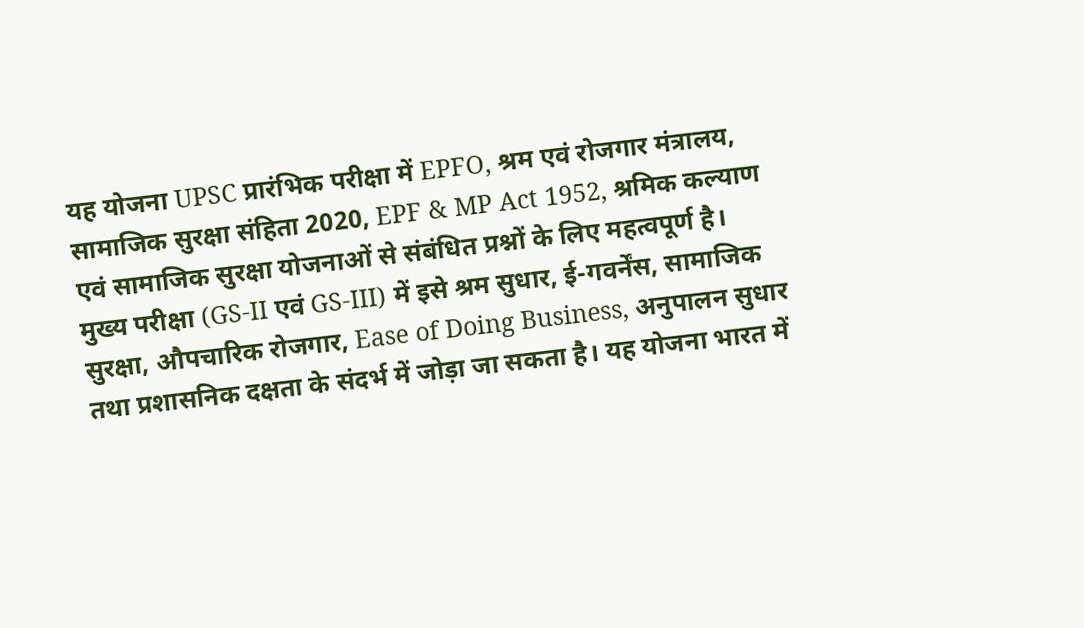यह योजना UPSC प्रारंभिक परीक्षा में EPFO, श्रम एवं रोजगार मंत्रालय, सामाजिक सुरक्षा संहिता 2020, EPF & MP Act 1952, श्रमिक कल्याण एवं सामाजिक सुरक्षा योजनाओं से संबंधित प्रश्नों के लिए महत्वपूर्ण है। मुख्य परीक्षा (GS-II एवं GS-III) में इसे श्रम सुधार, ई-गवर्नेंस, सामाजिक सुरक्षा, औपचारिक रोजगार, Ease of Doing Business, अनुपालन सुधार तथा प्रशासनिक दक्षता के संदर्भ में जोड़ा जा सकता है। यह योजना भारत में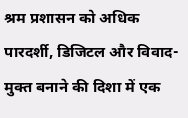श्रम प्रशासन को अधिक पारदर्शी, डिजिटल और विवाद-मुक्त बनाने की दिशा में एक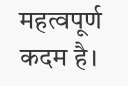महत्वपूर्ण कदम है।